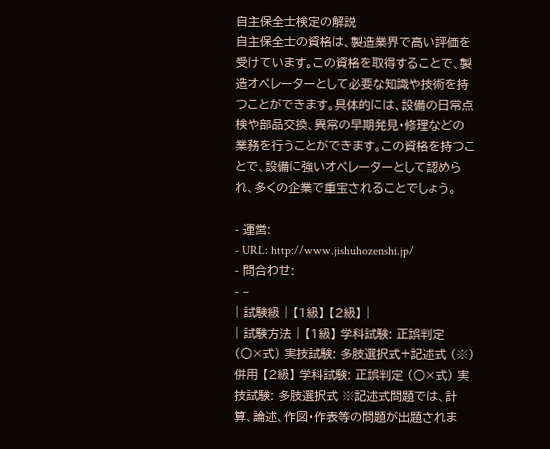自主保全士検定の解説
自主保全士の資格は、製造業界で高い評価を受けています。この資格を取得することで、製造オペレーターとして必要な知識や技術を持つことができます。具体的には、設備の日常点検や部品交換、異常の早期発見・修理などの業務を行うことができます。この資格を持つことで、設備に強いオペレーターとして認められ、多くの企業で重宝されることでしょう。

- 運営:
- URL: http://www.jishuhozenshi.jp/
- 問合わせ:
- –
| 試験級 | 【1級】 【2級】 |
| 試験方法 | 【1級】 学科試験: 正誤判定 (○×式) 実技試験: 多肢選択式+記述式 (※) 併用 【2級】 学科試験: 正誤判定 (○×式) 実技試験: 多肢選択式 ※記述式問題では、計算、論述、作図・作表等の問題が出題されま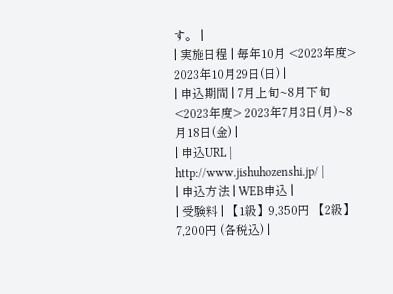す。 |
| 実施日程 | 毎年10月 <2023年度> 2023年10月29日(日) |
| 申込期間 | 7月上旬~8月下旬 <2023年度> 2023年7月3日(月)~8月18日(金) |
| 申込URL | http://www.jishuhozenshi.jp/ |
| 申込方法 | WEB申込 |
| 受験料 | 【1級】9,350円 【2級】7,200円 (各税込) |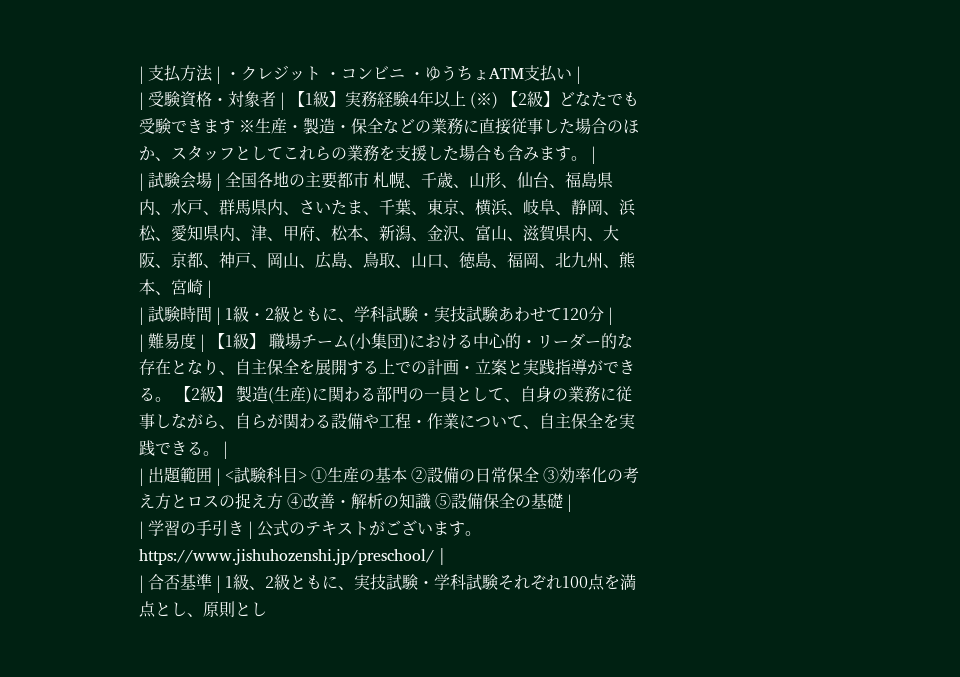| 支払方法 | ・クレジット ・コンビニ ・ゆうちょATM支払い |
| 受験資格・対象者 | 【1級】実務経験4年以上 (※) 【2級】どなたでも受験できます ※生産・製造・保全などの業務に直接従事した場合のほか、スタッフとしてこれらの業務を支援した場合も含みます。 |
| 試験会場 | 全国各地の主要都市 札幌、千歳、山形、仙台、福島県内、水戸、群馬県内、さいたま、千葉、東京、横浜、岐阜、静岡、浜松、愛知県内、津、甲府、松本、新潟、金沢、富山、滋賀県内、大阪、京都、神戸、岡山、広島、鳥取、山口、徳島、福岡、北九州、熊本、宮崎 |
| 試験時間 | 1級・2級ともに、学科試験・実技試験あわせて120分 |
| 難易度 | 【1級】 職場チーム(小集団)における中心的・リーダー的な存在となり、自主保全を展開する上での計画・立案と実践指導ができる。 【2級】 製造(生産)に関わる部門の一員として、自身の業務に従事しながら、自らが関わる設備や工程・作業について、自主保全を実践できる。 |
| 出題範囲 | <試験科目> ①生産の基本 ②設備の日常保全 ③効率化の考え方とロスの捉え方 ④改善・解析の知識 ⑤設備保全の基礎 |
| 学習の手引き | 公式のテキストがございます。 https://www.jishuhozenshi.jp/preschool/ |
| 合否基準 | 1級、2級ともに、実技試験・学科試験それぞれ100点を満点とし、原則とし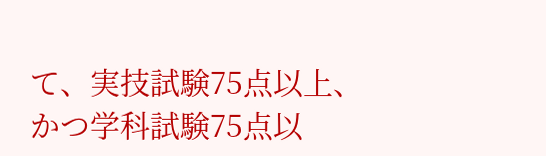て、実技試験75点以上、かつ学科試験75点以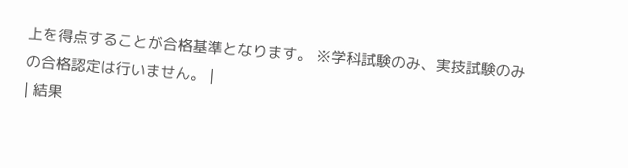上を得点することが合格基準となります。 ※学科試験のみ、実技試験のみの合格認定は行いません。 |
| 結果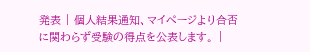発表 | 個人結果通知、マイぺージより合否に関わらず受験の得点を公表します。 |